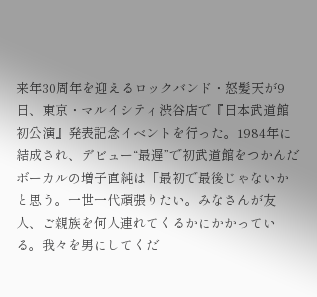来年30周年を迎えるロックバンド・怒髪天が9日、東京・マルイシティ渋谷店で『日本武道館初公演』発表記念イベントを行った。1984年に結成され、デビュー“最遅”で初武道館をつかんだボーカルの増子直純は「最初で最後じゃないかと思う。一世一代頑張りたい。みなさんが友人、ご親族を何人連れてくるかにかかっている。我々を男にしてくだ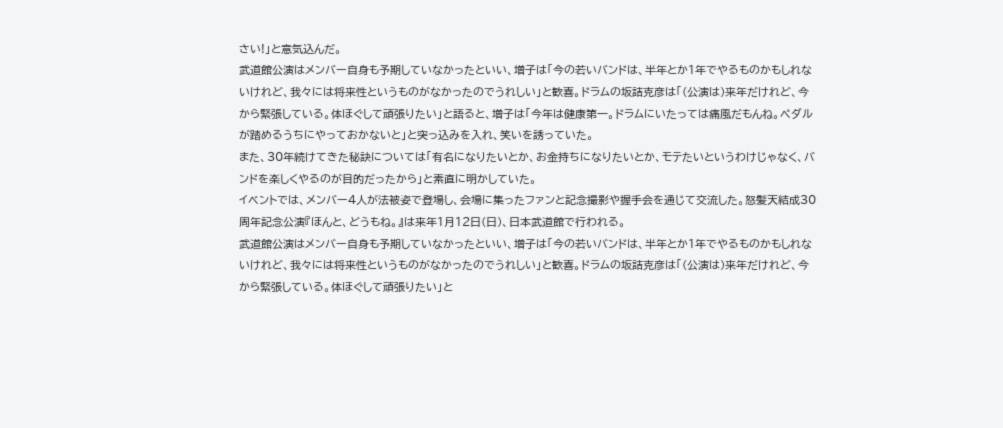さい!」と意気込んだ。
武道館公演はメンバー自身も予期していなかったといい、増子は「今の若いバンドは、半年とか1年でやるものかもしれないけれど、我々には将来性というものがなかったのでうれしい」と歓喜。ドラムの坂詰克彦は「(公演は)来年だけれど、今から緊張している。体ほぐして頑張りたい」と語ると、増子は「今年は健康第一。ドラムにいたっては痛風だもんね。ペダルが踏めるうちにやっておかないと」と突っ込みを入れ、笑いを誘っていた。
また、30年続けてきた秘訣については「有名になりたいとか、お金持ちになりたいとか、モテたいというわけじゃなく、バンドを楽しくやるのが目的だったから」と素直に明かしていた。
イベントでは、メンバー4人が法被姿で登場し、会場に集ったファンと記念撮影や握手会を通じて交流した。怒髪天結成30周年記念公演『ほんと、どうもね。』は来年1月12日(日)、日本武道館で行われる。
武道館公演はメンバー自身も予期していなかったといい、増子は「今の若いバンドは、半年とか1年でやるものかもしれないけれど、我々には将来性というものがなかったのでうれしい」と歓喜。ドラムの坂詰克彦は「(公演は)来年だけれど、今から緊張している。体ほぐして頑張りたい」と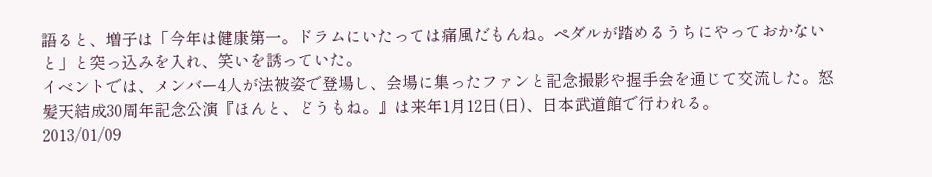語ると、増子は「今年は健康第一。ドラムにいたっては痛風だもんね。ペダルが踏めるうちにやっておかないと」と突っ込みを入れ、笑いを誘っていた。
イベントでは、メンバー4人が法被姿で登場し、会場に集ったファンと記念撮影や握手会を通じて交流した。怒髪天結成30周年記念公演『ほんと、どうもね。』は来年1月12日(日)、日本武道館で行われる。
2013/01/09